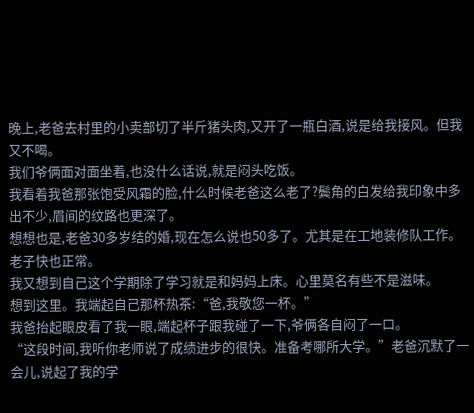晚上,老爸去村里的小卖部切了半斤猪头肉,又开了一瓶白酒,说是给我接风。但我又不喝。
我们爷俩面对面坐着,也没什么话说,就是闷头吃饭。
我看着我爸那张饱受风霜的脸,什么时候老爸这么老了?鬓角的白发给我印象中多出不少,眉间的纹路也更深了。
想想也是,老爸30多岁结的婚,现在怎么说也50多了。尤其是在工地装修队工作。老子快也正常。
我又想到自己这个学期除了学习就是和妈妈上床。心里莫名有些不是滋味。
想到这里。我端起自己那杯热茶:“爸,我敬您一杯。”
我爸抬起眼皮看了我一眼,端起杯子跟我碰了一下,爷俩各自闷了一口。
“这段时间,我听你老师说了成绩进步的很快。准备考哪所大学。”老爸沉默了一会儿,说起了我的学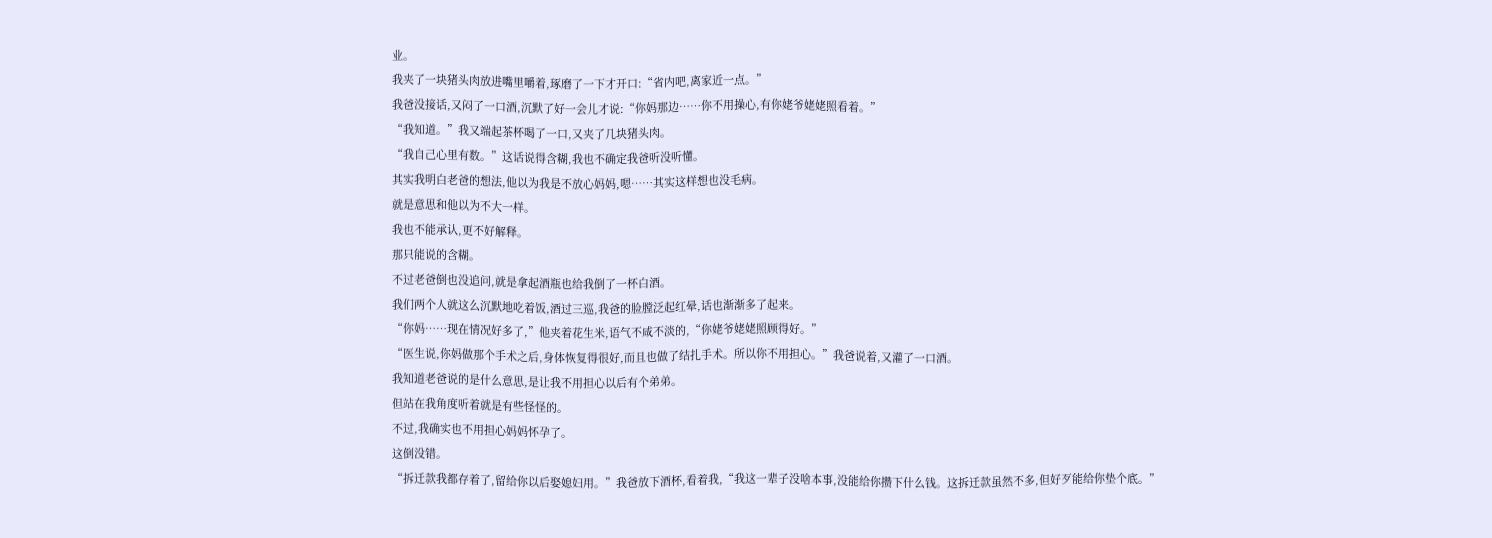业。
我夹了一块猪头肉放进嘴里嚼着,琢磨了一下才开口:“省内吧,离家近一点。”
我爸没接话,又闷了一口酒,沉默了好一会儿才说:“你妈那边……你不用操心,有你姥爷姥姥照看着。”
“我知道。”我又端起茶杯喝了一口,又夹了几块猪头肉。
“我自己心里有数。”这话说得含糊,我也不确定我爸听没听懂。
其实我明白老爸的想法,他以为我是不放心妈妈,嗯……其实这样想也没毛病。
就是意思和他以为不大一样。
我也不能承认,更不好解释。
那只能说的含糊。
不过老爸倒也没追问,就是拿起酒瓶也给我倒了一杯白酒。
我们两个人就这么沉默地吃着饭,酒过三巡,我爸的脸膛泛起红晕,话也渐渐多了起来。
“你妈……现在情况好多了,”他夹着花生米,语气不咸不淡的,“你姥爷姥姥照顾得好。”
“医生说,你妈做那个手术之后,身体恢复得很好,而且也做了结扎手术。所以你不用担心。”我爸说着,又灌了一口酒。
我知道老爸说的是什么意思,是让我不用担心以后有个弟弟。
但站在我角度听着就是有些怪怪的。
不过,我确实也不用担心妈妈怀孕了。
这倒没错。
“拆迁款我都存着了,留给你以后娶媳妇用。”我爸放下酒杯,看着我,“我这一辈子没啥本事,没能给你攒下什么钱。这拆迁款虽然不多,但好歹能给你垫个底。”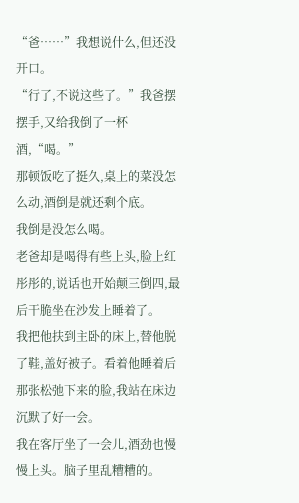“爸……”我想说什么,但还没开口。
“行了,不说这些了。”我爸摆摆手,又给我倒了一杯酒,“喝。”
那顿饭吃了挺久,桌上的菜没怎么动,酒倒是就还剩个底。
我倒是没怎么喝。
老爸却是喝得有些上头,脸上红彤彤的,说话也开始颠三倒四,最后干脆坐在沙发上睡着了。
我把他扶到主卧的床上,替他脱了鞋,盖好被子。看着他睡着后那张松弛下来的脸,我站在床边沉默了好一会。
我在客厅坐了一会儿,酒劲也慢慢上头。脑子里乱糟糟的。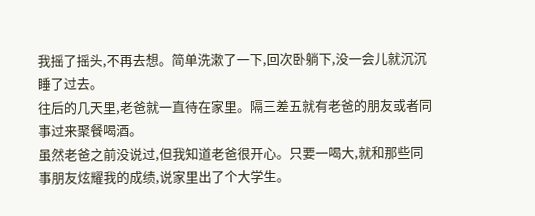我摇了摇头,不再去想。简单洗漱了一下,回次卧躺下,没一会儿就沉沉睡了过去。
往后的几天里,老爸就一直待在家里。隔三差五就有老爸的朋友或者同事过来聚餐喝酒。
虽然老爸之前没说过,但我知道老爸很开心。只要一喝大,就和那些同事朋友炫耀我的成绩,说家里出了个大学生。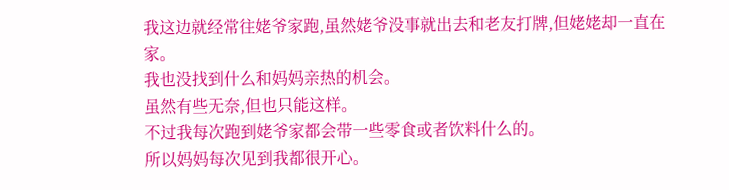我这边就经常往姥爷家跑,虽然姥爷没事就出去和老友打牌,但姥姥却一直在家。
我也没找到什么和妈妈亲热的机会。
虽然有些无奈,但也只能这样。
不过我每次跑到姥爷家都会带一些零食或者饮料什么的。
所以妈妈每次见到我都很开心。